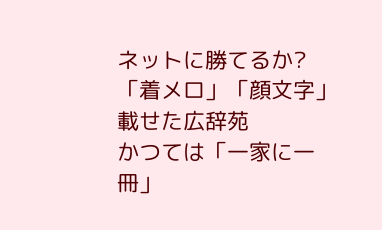ネットに勝てるか?「着メロ」「顔文字」載せた広辞苑
かつては「一家に一冊」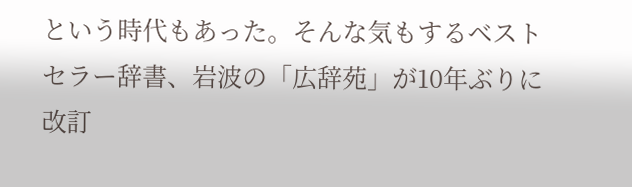という時代もあった。そんな気もするベストセラー辞書、岩波の「広辞苑」が10年ぶりに改訂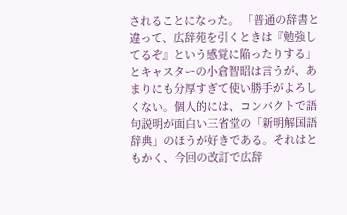されることになった。 「普通の辞書と違って、広辞苑を引くときは『勉強してるぞ』という感覚に陥ったりする」とキャスターの小倉智昭は言うが、あまりにも分厚すぎて使い勝手がよろしくない。個人的には、コンパクトで語句説明が面白い三省堂の「新明解国語辞典」のほうが好きである。それはともかく、今回の改訂で広辞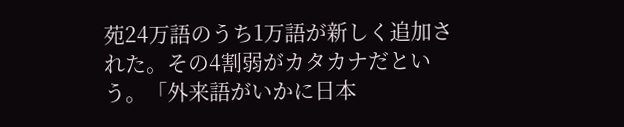苑24万語のうち1万語が新しく追加された。その4割弱がカタカナだという。「外来語がいかに日本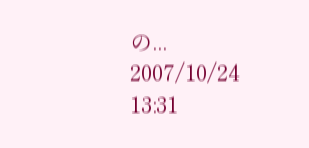の...
2007/10/24 13:31